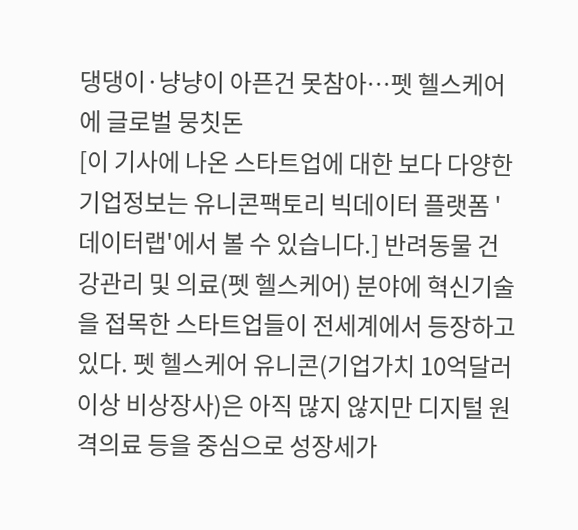댕댕이·냥냥이 아픈건 못참아…펫 헬스케어에 글로벌 뭉칫돈
[이 기사에 나온 스타트업에 대한 보다 다양한 기업정보는 유니콘팩토리 빅데이터 플랫폼 '데이터랩'에서 볼 수 있습니다.] 반려동물 건강관리 및 의료(펫 헬스케어) 분야에 혁신기술을 접목한 스타트업들이 전세계에서 등장하고 있다. 펫 헬스케어 유니콘(기업가치 10억달러 이상 비상장사)은 아직 많지 않지만 디지털 원격의료 등을 중심으로 성장세가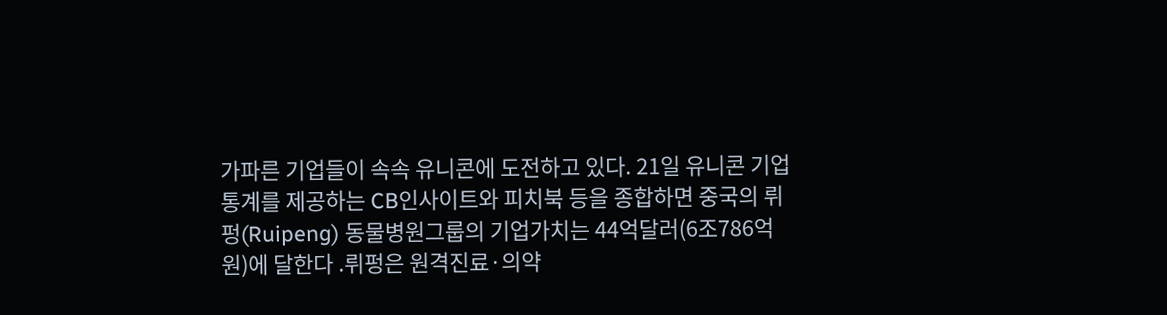가파른 기업들이 속속 유니콘에 도전하고 있다. 21일 유니콘 기업 통계를 제공하는 CB인사이트와 피치북 등을 종합하면 중국의 뤼펑(Ruipeng) 동물병원그룹의 기업가치는 44억달러(6조786억원)에 달한다 .뤼펑은 원격진료·의약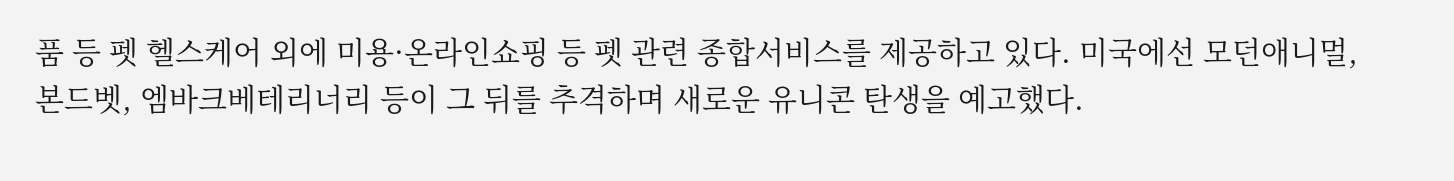품 등 펫 헬스케어 외에 미용·온라인쇼핑 등 펫 관련 종합서비스를 제공하고 있다. 미국에선 모던애니멀, 본드벳, 엠바크베테리너리 등이 그 뒤를 추격하며 새로운 유니콘 탄생을 예고했다.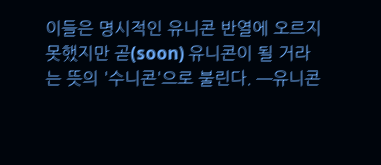이들은 명시적인 유니콘 반열에 오르지 못했지만 곧(soon) 유니콘이 될 거라는 뜻의 '수니콘'으로 불린다. ━유니콘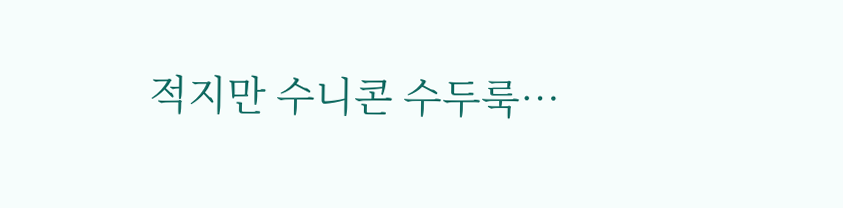적지만 수니콘 수두룩…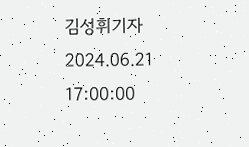김성휘기자
2024.06.21 17:00:00